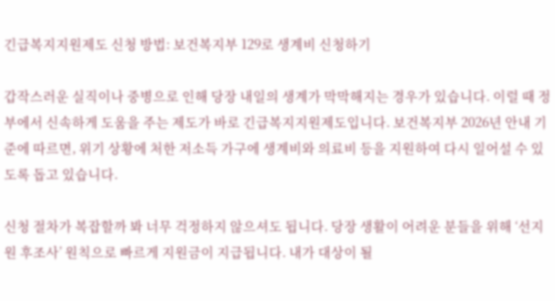긴급복지지원제도 신청 방법: 보건복지부 129로 생계비 신청하기

갑작스러운 실직이나 중병으로 인해 당장 내일의 생계가 막막해지는 경우가 있습니다. 이럴 때 정부에서 신속하게 도움을 주는 제도가 바로 긴급복지지원제도입니다. 보건복지부 2026년 안내 기준에 따르면, 위기 상황에 처한 저소득 가구에 생계비와 의료비 등을 지원하여 다시 일어설 수 있도록 돕고 있습니다.

신청 절차가 복잡할까 봐 너무 걱정하지 않으셔도 됩니다. 당장 생활이 어려운 분들을 위해 ‘선지원 후조사’ 원칙으로 빠르게 지원금이 지급됩니다. 내가 대상이 될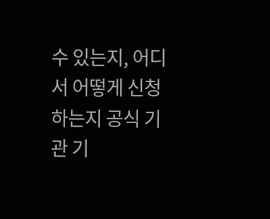수 있는지, 어디서 어떻게 신청하는지 공식 기관 기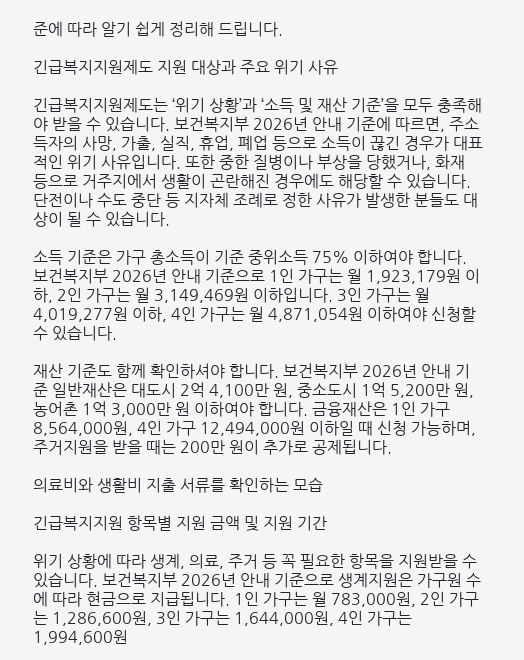준에 따라 알기 쉽게 정리해 드립니다.

긴급복지지원제도 지원 대상과 주요 위기 사유

긴급복지지원제도는 ‘위기 상황’과 ‘소득 및 재산 기준’을 모두 충족해야 받을 수 있습니다. 보건복지부 2026년 안내 기준에 따르면, 주소득자의 사망, 가출, 실직, 휴업, 폐업 등으로 소득이 끊긴 경우가 대표적인 위기 사유입니다. 또한 중한 질병이나 부상을 당했거나, 화재 등으로 거주지에서 생활이 곤란해진 경우에도 해당할 수 있습니다. 단전이나 수도 중단 등 지자체 조례로 정한 사유가 발생한 분들도 대상이 될 수 있습니다.

소득 기준은 가구 총소득이 기준 중위소득 75% 이하여야 합니다. 보건복지부 2026년 안내 기준으로 1인 가구는 월 1,923,179원 이하, 2인 가구는 월 3,149,469원 이하입니다. 3인 가구는 월 4,019,277원 이하, 4인 가구는 월 4,871,054원 이하여야 신청할 수 있습니다.

재산 기준도 함께 확인하셔야 합니다. 보건복지부 2026년 안내 기준 일반재산은 대도시 2억 4,100만 원, 중소도시 1억 5,200만 원, 농어촌 1억 3,000만 원 이하여야 합니다. 금융재산은 1인 가구 8,564,000원, 4인 가구 12,494,000원 이하일 때 신청 가능하며, 주거지원을 받을 때는 200만 원이 추가로 공제됩니다.

의료비와 생활비 지출 서류를 확인하는 모습

긴급복지지원 항목별 지원 금액 및 지원 기간

위기 상황에 따라 생계, 의료, 주거 등 꼭 필요한 항목을 지원받을 수 있습니다. 보건복지부 2026년 안내 기준으로 생계지원은 가구원 수에 따라 현금으로 지급됩니다. 1인 가구는 월 783,000원, 2인 가구는 1,286,600원, 3인 가구는 1,644,000원, 4인 가구는 1,994,600원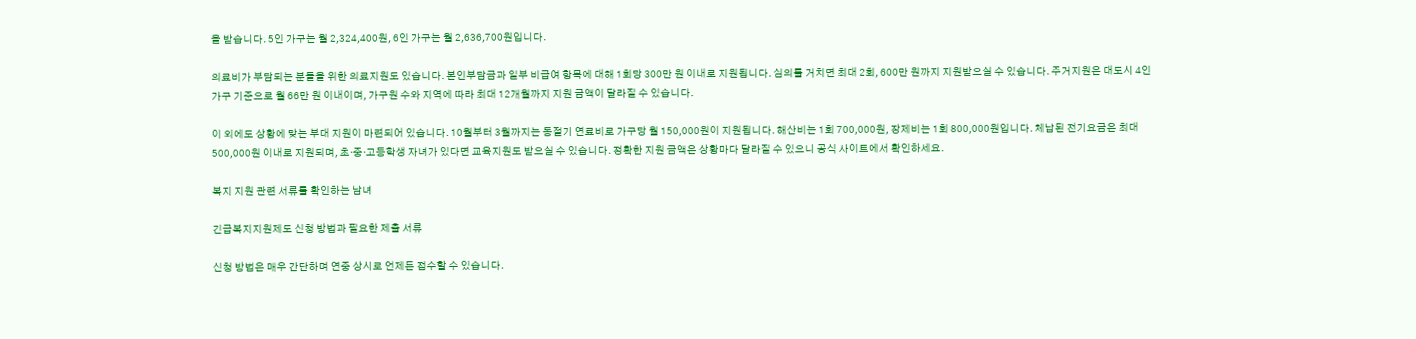을 받습니다. 5인 가구는 월 2,324,400원, 6인 가구는 월 2,636,700원입니다.

의료비가 부담되는 분들을 위한 의료지원도 있습니다. 본인부담금과 일부 비급여 항목에 대해 1회당 300만 원 이내로 지원됩니다. 심의를 거치면 최대 2회, 600만 원까지 지원받으실 수 있습니다. 주거지원은 대도시 4인 가구 기준으로 월 66만 원 이내이며, 가구원 수와 지역에 따라 최대 12개월까지 지원 금액이 달라질 수 있습니다.

이 외에도 상황에 맞는 부대 지원이 마련되어 있습니다. 10월부터 3월까지는 동절기 연료비로 가구당 월 150,000원이 지원됩니다. 해산비는 1회 700,000원, 장제비는 1회 800,000원입니다. 체납된 전기요금은 최대 500,000원 이내로 지원되며, 초·중·고등학생 자녀가 있다면 교육지원도 받으실 수 있습니다. 정확한 지원 금액은 상황마다 달라질 수 있으니 공식 사이트에서 확인하세요.

복지 지원 관련 서류를 확인하는 남녀

긴급복지지원제도 신청 방법과 필요한 제출 서류

신청 방법은 매우 간단하며 연중 상시로 언제든 접수할 수 있습니다.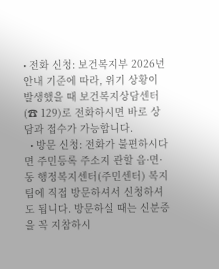• 전화 신청: 보건복지부 2026년 안내 기준에 따라, 위기 상황이 발생했을 때 보건복지상담센터(☎ 129)로 전화하시면 바로 상담과 접수가 가능합니다.
  • 방문 신청: 전화가 불편하시다면 주민등록 주소지 관할 읍·면·동 행정복지센터(주민센터) 복지팀에 직접 방문하셔서 신청하셔도 됩니다. 방문하실 때는 신분증을 꼭 지참하시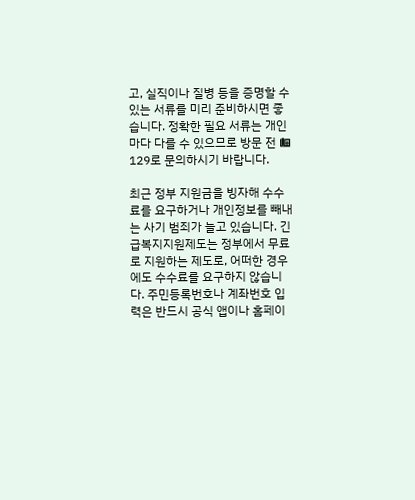고, 실직이나 질병 등을 증명할 수 있는 서류를 미리 준비하시면 좋습니다. 정확한 필요 서류는 개인마다 다를 수 있으므로 방문 전 ☎ 129로 문의하시기 바랍니다.

최근 정부 지원금을 빙자해 수수료를 요구하거나 개인정보를 빼내는 사기 범죄가 늘고 있습니다. 긴급복지지원제도는 정부에서 무료로 지원하는 제도로, 어떠한 경우에도 수수료를 요구하지 않습니다. 주민등록번호나 계좌번호 입력은 반드시 공식 앱이나 홈페이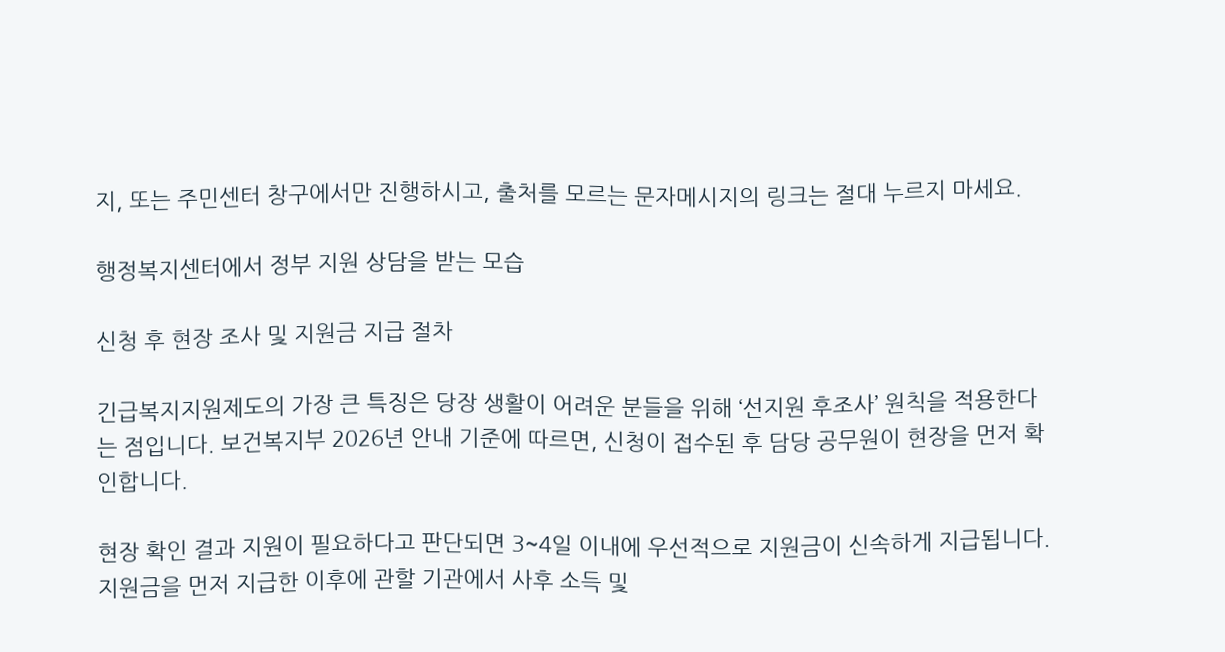지, 또는 주민센터 창구에서만 진행하시고, 출처를 모르는 문자메시지의 링크는 절대 누르지 마세요.

행정복지센터에서 정부 지원 상담을 받는 모습

신청 후 현장 조사 및 지원금 지급 절차

긴급복지지원제도의 가장 큰 특징은 당장 생활이 어려운 분들을 위해 ‘선지원 후조사’ 원칙을 적용한다는 점입니다. 보건복지부 2026년 안내 기준에 따르면, 신청이 접수된 후 담당 공무원이 현장을 먼저 확인합니다.

현장 확인 결과 지원이 필요하다고 판단되면 3~4일 이내에 우선적으로 지원금이 신속하게 지급됩니다. 지원금을 먼저 지급한 이후에 관할 기관에서 사후 소득 및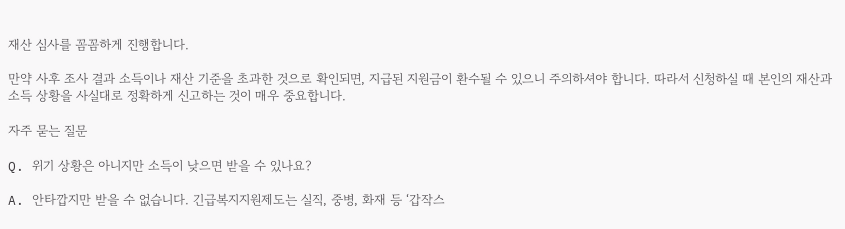재산 심사를 꼼꼼하게 진행합니다.

만약 사후 조사 결과 소득이나 재산 기준을 초과한 것으로 확인되면, 지급된 지원금이 환수될 수 있으니 주의하셔야 합니다. 따라서 신청하실 때 본인의 재산과 소득 상황을 사실대로 정확하게 신고하는 것이 매우 중요합니다.

자주 묻는 질문

Q. 위기 상황은 아니지만 소득이 낮으면 받을 수 있나요?

A. 안타깝지만 받을 수 없습니다. 긴급복지지원제도는 실직, 중병, 화재 등 ‘갑작스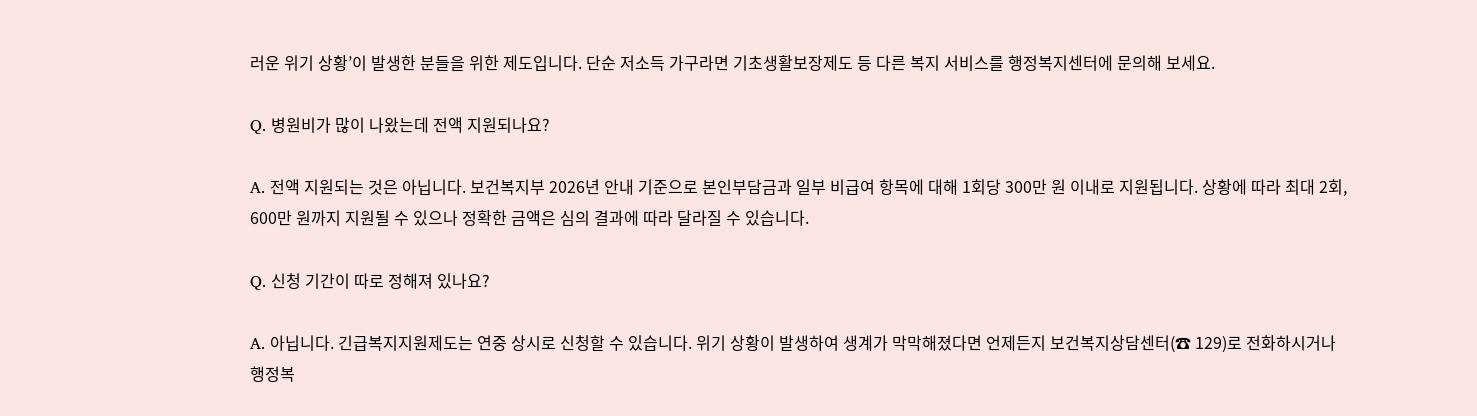러운 위기 상황’이 발생한 분들을 위한 제도입니다. 단순 저소득 가구라면 기초생활보장제도 등 다른 복지 서비스를 행정복지센터에 문의해 보세요.

Q. 병원비가 많이 나왔는데 전액 지원되나요?

A. 전액 지원되는 것은 아닙니다. 보건복지부 2026년 안내 기준으로 본인부담금과 일부 비급여 항목에 대해 1회당 300만 원 이내로 지원됩니다. 상황에 따라 최대 2회, 600만 원까지 지원될 수 있으나 정확한 금액은 심의 결과에 따라 달라질 수 있습니다.

Q. 신청 기간이 따로 정해져 있나요?

A. 아닙니다. 긴급복지지원제도는 연중 상시로 신청할 수 있습니다. 위기 상황이 발생하여 생계가 막막해졌다면 언제든지 보건복지상담센터(☎ 129)로 전화하시거나 행정복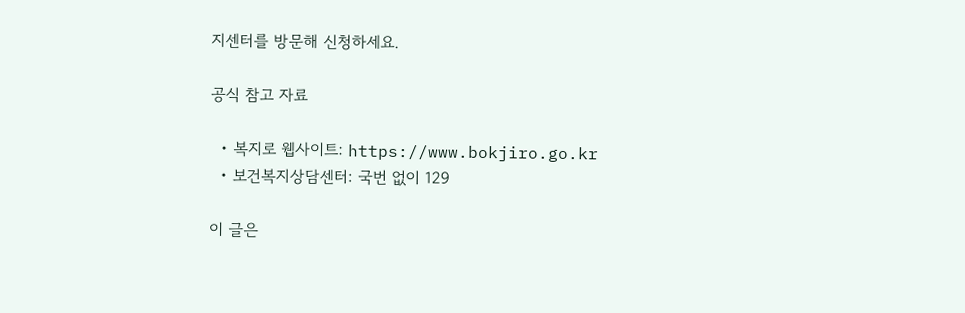지센터를 방문해 신청하세요.

공식 참고 자료

  • 복지로 웹사이트: https://www.bokjiro.go.kr
  • 보건복지상담센터: 국번 없이 129

이 글은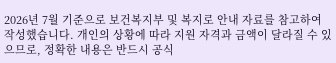2026년 7월 기준으로 보건복지부 및 복지로 안내 자료를 참고하여 작성했습니다. 개인의 상황에 따라 지원 자격과 금액이 달라질 수 있으므로, 정확한 내용은 반드시 공식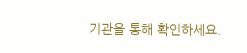기관을 통해 확인하세요.